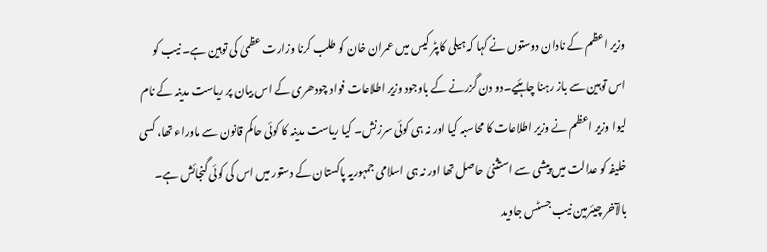وزیر اعظم کے نادان دوستوں نے کہا کہ ہیلی کاپٹر کیس میں عمران خان کو طلب کرنا وزارت عظمیٰ کی توہین ہے۔ نیب کو اس توہین سے باز رہنا چاہئیے۔دو دن گزرنے کے باوجود وزیر اطلاعات فواد چودھری کے اس بیان پر ریاست مدینہ کے نام لیوا وزیر اعظم نے وزیر اطلاعات کا محاسبہ کیا اور نہ ہی کوئی سرزنش۔ کیا ریاست مدینہ کا کوئی حاکم قانون سے ماوراء تھا، کسی خلیفہ کو عدالت میں پیشی سے استثنیٰ حاصل تھا اور نہ ہی اسلامی جمہوریہ پاکستان کے دستور میں اس کی کوئی گنجائش ہے۔ بالآخر چیئرمین نیب جسٹس جاوید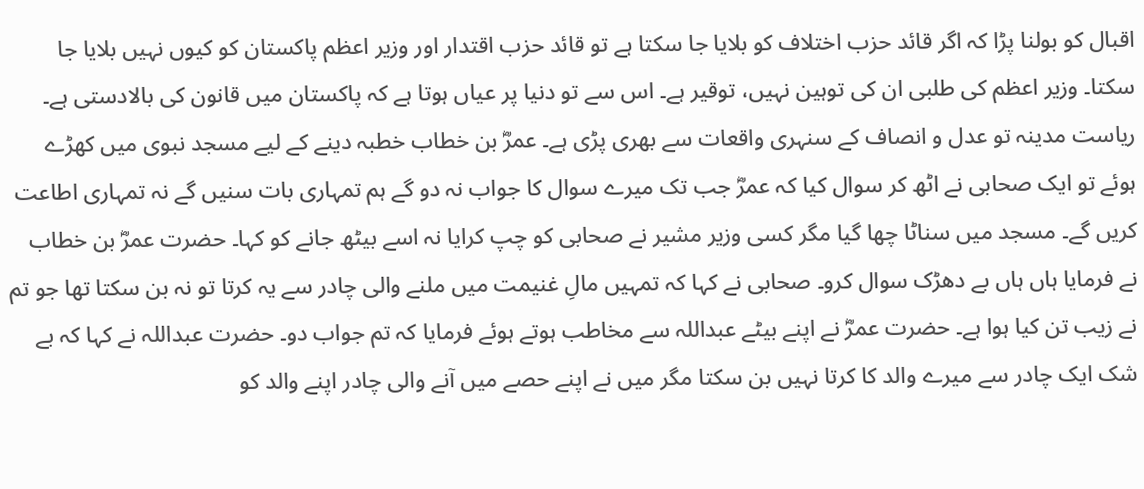اقبال کو بولنا پڑا کہ اگر قائد حزب اختلاف کو بلایا جا سکتا ہے تو قائد حزب اقتدار اور وزیر اعظم پاکستان کو کیوں نہیں بلایا جا سکتا۔ وزیر اعظم کی طلبی ان کی توہین نہیں، توقیر ہے۔ اس سے تو دنیا پر عیاں ہوتا ہے کہ پاکستان میں قانون کی بالادستی ہے۔ ریاست مدینہ تو عدل و انصاف کے سنہری واقعات سے بھری پڑی ہے۔ عمرؓ بن خطاب خطبہ دینے کے لیے مسجد نبوی میں کھڑے ہوئے تو ایک صحابی نے اٹھ کر سوال کیا کہ عمرؓ جب تک میرے سوال کا جواب نہ دو گے ہم تمہاری بات سنیں گے نہ تمہاری اطاعت کریں گے۔ مسجد میں سناٹا چھا گیا مگر کسی وزیر مشیر نے صحابی کو چپ کرایا نہ اسے بیٹھ جانے کو کہا۔ حضرت عمرؓ بن خطاب نے فرمایا ہاں ہاں بے دھڑک سوال کرو۔ صحابی نے کہا کہ تمہیں مالِ غنیمت میں ملنے والی چادر سے یہ کرتا تو نہ بن سکتا تھا جو تم نے زیب تن کیا ہوا ہے۔ حضرت عمرؓ نے اپنے بیٹے عبداللہ سے مخاطب ہوتے ہوئے فرمایا کہ تم جواب دو۔ حضرت عبداللہ نے کہا کہ بے شک ایک چادر سے میرے والد کا کرتا نہیں بن سکتا مگر میں نے اپنے حصے میں آنے والی چادر اپنے والد کو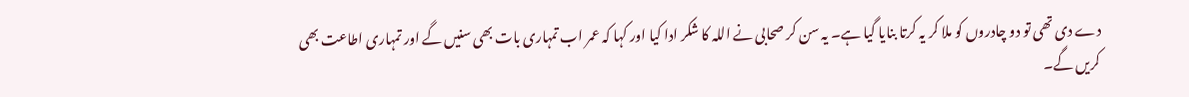دے دی تھی تو دو چادروں کو ملا کر یہ کرتا بنایا گیا ہے۔ یہ سن کر صحابی نے اللہ کا شکر ادا کیا اور کہا کہ عمر اب تمہاری بات بھی سنیں گے اور تمہاری اطاعت بھی کریں گے۔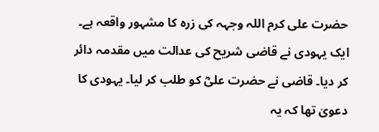حضرت علی کرم اللہ وجہہ کی زرہ کا مشہور واقعہ ہے۔ ایک یہودی نے قاضی شریح کی عدالت میں مقدمہ دائر کر دیا۔ قاضی نے حضرت علیؓ کو طلب کر لیا۔ یہودی کا دعویٰ تھا کہ یہ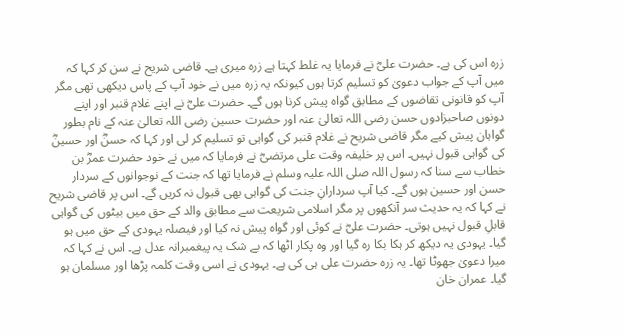زرہ اس کی ہے۔ حضرت علیؓ نے فرمایا یہ غلط کہتا ہے زرہ میری ہے۔ قاضی شریح نے سن کر کہا کہ میں آپ کے جواب دعویٰ کو تسلیم کرتا ہوں کیونکہ یہ زرہ میں نے خود آپ کے پاس دیکھی تھی مگر آپ کو قانونی تقاضوں کے مطابق گواہ پیش کرنا ہوں گے۔ حضرت علیؓ نے اپنے غلام قنبر اور اپنے دونوں صاحبزادوں حسن رضی اللہ تعالیٰ عنہ اور حضرت حسین رضی اللہ تعالیٰ عنہ کے نام بطور گواہان پیش کیے مگر قاضی شریح نے غلام قنبر کی گواہی تو تسلیم کر لی اور کہا کہ حسنؓ اور حسینؓ کی گواہی قبول نہیں۔ اس پر خلیفہ وقت علی مرتضیؓ نے فرمایا کہ میں نے خود حضرت عمرؓ بن خطاب سے سنا کہ رسول اللہ صلی اللہ علیہ وسلم نے فرمایا تھا کہ جنت کے نوجوانوں کے سردار حسن اور حسین ہوں گے۔ کیا آپ سردارانِ جنت کی گواہی بھی قبول نہ کریں گے۔ اس پر قاضی شریح نے کہا کہ یہ حدیث سر آنکھوں پر مگر اسلامی شریعت سے مطابق والد کے حق میں بیٹوں کی گواہی قابلِ قبول نہیں ہوتی۔ حضرت علیؓ نے کوئی اور گواہ پیش نہ کیا اور فیصلہ یہودی کے حق میں ہو گیا۔ یہودی یہ دیکھ کر ہکا بکا رہ گیا اور وہ پکار اٹھا کہ بے شک یہ پیغمبرانہ عدل ہے۔ اس نے کہا کہ میرا دعویٰ جھوٹا تھا۔ یہ زرہ حضرت علی ہی کی ہے۔ یہودی نے اسی وقت کلمہ پڑھا اور مسلمان ہو گیا۔ عمران خان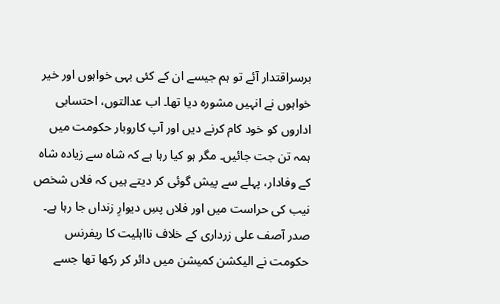برسراقتدار آئے تو ہم جیسے ان کے کئی بہی خواہوں اور خیر خواہوں نے انہیں مشورہ دیا تھا۔ اب عدالتوں، احتسابی اداروں کو خود کام کرنے دیں اور آپ کاروبار حکومت میں ہمہ تن جت جائیں۔ مگر ہو کیا رہا ہے کہ شاہ سے زیادہ شاہ کے وفادار، پہلے سے پیش گوئی کر دیتے ہیں کہ فلاں شخص نیب کی حراست میں اور فلاں پسِ دیوارِ زنداں جا رہا ہے۔ صدر آصف علی زرداری کے خلاف نااہلیت کا ریفرنس حکومت نے الیکشن کمیشن میں دائر کر رکھا تھا جسے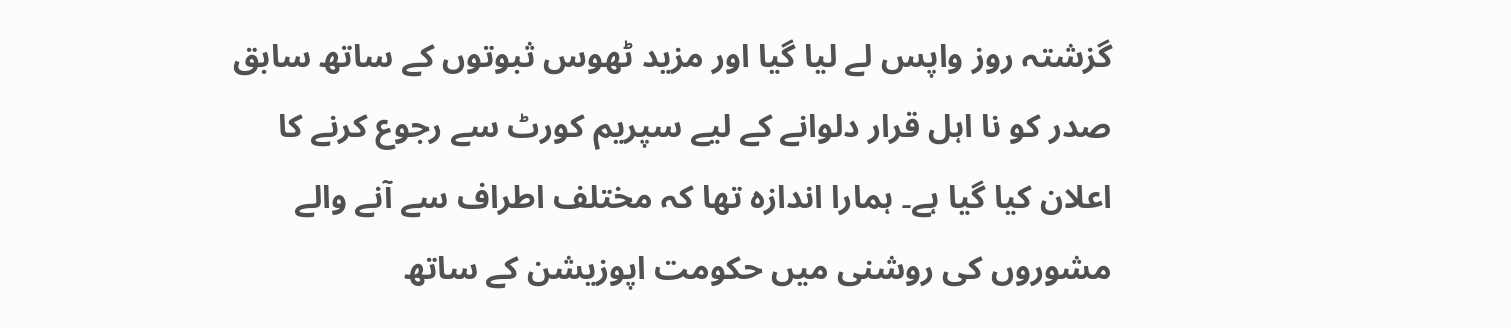گزشتہ روز واپس لے لیا گیا اور مزید ٹھوس ثبوتوں کے ساتھ سابق صدر کو نا اہل قرار دلوانے کے لیے سپریم کورٹ سے رجوع کرنے کا اعلان کیا گیا ہے۔ ہمارا اندازہ تھا کہ مختلف اطراف سے آنے والے مشوروں کی روشنی میں حکومت اپوزیشن کے ساتھ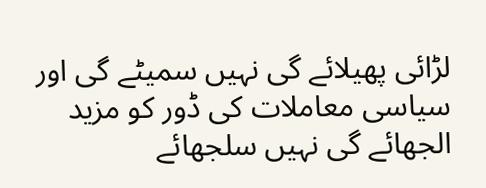لڑائی پھیلائے گی نہیں سمیٹے گی اور سیاسی معاملات کی ڈور کو مزید الجھائے گی نہیں سلجھائے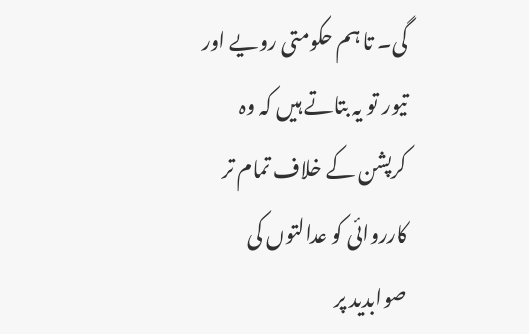گی۔ تا ہم حکومتی رویے اور تیور تو یہ بتاتے ہیں کہ وہ کرپشن کے خلاف تمام تر کارروائی کو عدالتوں کی صوابدید پر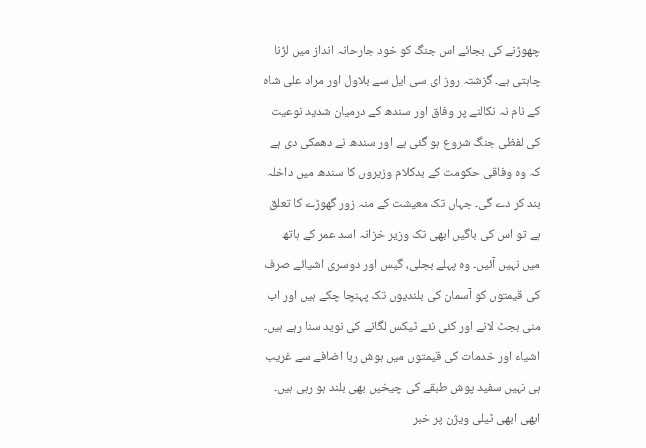چھوڑنے کی بجائے اس جنگ کو خود جارحانہ انداز میں لڑنا چاہتی ہے۔ گزشتہ روز ای سی ایل سے بلاول اور مراد علی شاہ کے نام نہ نکالنے پر وفاق اور سندھ کے درمیان شدید نوعیت کی لفظی جنگ شروع ہو گئی ہے اور سندھ نے دھمکی دی ہے کہ وہ وفاقی حکومت کے بدکلام وزیروں کا سندھ میں داخلہ بند کر دے گی۔ جہاں تک معیشت کے منہ زور گھوڑے کا تعلق ہے تو اس کی باگیں ابھی تک وزیر خزانہ اسد عمر کے ہاتھ میں نہیں آئیں۔ وہ پہلے بجلی، گیس اور دوسری اشیائے صرف کی قیمتوں کو آسمان کی بلندیوں تک پہنچا چکے ہیں اور اب منی بجٹ لانے اور کئی نئے ٹیکس لگانے کی نوید سنا رہے ہیں۔ اشیاء اور خدمات کی قیمتوں میں ہوش ربا اضافے سے غریب ہی نہیں سفید پوش طبقے کی چیخیں بھی بلند ہو رہی ہیں۔ ابھی ابھی ٹیلی ویژن پر خبر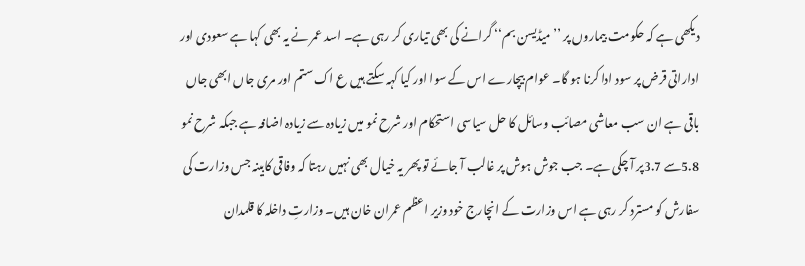دیکھی ہے کہ حکومت بیماروں پر ’’میڈیسن بم‘‘ گرانے کی بھی تیاری کر رہی ہے۔ اسد عمر نے یہ بھی کہا ہے سعودی اور اداراتی قرض پر سود ادا کرنا ہو گا۔ عوام بیچارے اس کے سوا اور کیا کہہ سکتے ہیں ع اک ستم اور مری جاں ابھی جاں باقی ہے ان سب معاشی مصائب وسائل کا حل سیاسی استحکام اور شرح نمو میں زیادہ سے زیادہ اضافہ ہے جبکہ شرح نمو 5.8سے 3.7پر آ چکی ہے۔ جب جوش ہوش پر غالب آ جائے تو پھر یہ خیال بھی نہیں رہتا کہ وفاقی کابینہ جس وزارت کی سفارش کو مسترد کر رہی ہے اس وزارت کے انچارج خود وزیر اعظم عمران خان ہیں۔ وزارتِ داخلہ کا قلمدان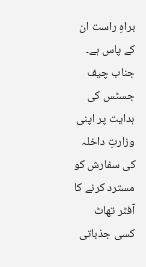براہِ راست ان کے پاس ہے۔ جناب چیف جسٹس کی ہدایت پر اپنی وزارتِ داخلہ کی سفارش کو مسترد کرنے کا آفٹر تھاٹ کسی جذباتی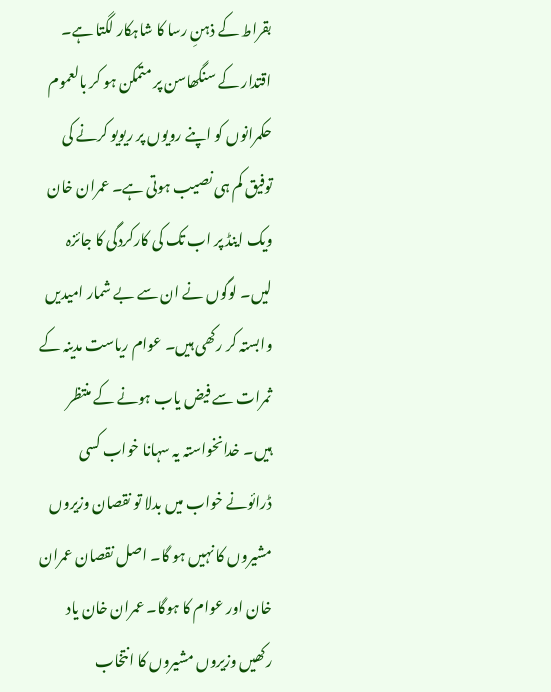بقراط کے ذہنِ رسا کا شاہکار لگتا ہے۔ اقتدار کے سنگھاسن پر متمکن ہو کر بالعموم حکمرانوں کو اپنے رویوں پر ریویو کرنے کی توفیق کم ہی نصیب ہوتی ہے۔ عمران خان ویک اینڈ پر اب تک کی کارکردگی کا جائزہ لیں۔ لوگوں نے ان سے بے شمار امیدیں وابستہ کر رکھی ہیں۔ عوام ریاست مدینہ کے ثمرات سے فیض یاب ہونے کے منتظر ہیں۔ خدانخواستہ یہ سہانا خواب کسی ڈرائونے خواب میں بدلا تو نقصان وزیروں مشیروں کا نہیں ہو گا۔ اصل نقصان عمران خان اور عوام کا ہوگا۔ عمران خان یاد رکھیں وزیروں مشیروں کا انتخاب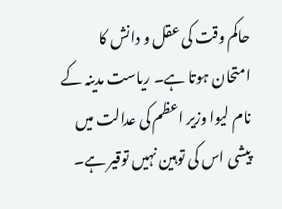حاکم وقت کی عقل و دانش کا امتحان ہوتا ہے۔ ریاست مدینہ کے نام لیوا وزیر اعظم کی عدالت میں پیشی اس کی توہین نہیں توقیر ہے۔